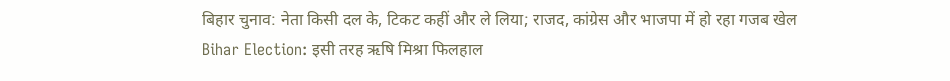बिहार चुनाव: नेता किसी दल के, टिकट कहीं और ले लिया; राजद, कांग्रेस और भाजपा में हो रहा गजब खेल
Bihar Election: इसी तरह ऋषि मिश्रा फिलहाल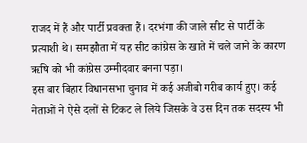राजद में हैं और पार्टी प्रवक्ता हैं। दरभंगा की जाले सीट से पार्टी के प्रत्याशी थे। समझौता में यह सीट कांग्रेस के खाते में चले जाने के कारण ऋषि को भी कांग्रेस उम्मीदवार बनना पड़ा।
इस बार बिहार विधानसभा चुनाव में कई अजीबो गरीब कार्य हुए। कई नेताओं ने ऐसे दलों से टिकट ले लिये जिसके वे उस दिन तक सदस्य भी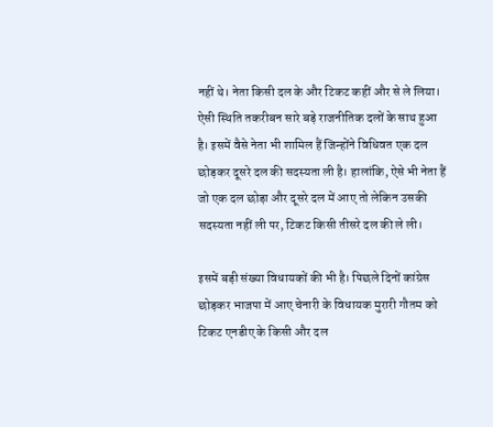नहीं थे। नेता किसी दल के और टिकट कहीं और से ले लिया। ऐसी स्थिति तकरीबन सारे बड़े राजनीतिक दलों के साथ हुआ है। इसमें वैसे नेता भी शामिल हैं जिन्होंने विधिवत एक दल छोड़कर दूसरे दल की सदस्यता ली है। हालांकि, ऐसे भी नेता हैं जो एक दल छोड़ा और दूसरे दल में आए तो लेकिन उसकी सदस्यता नहीं ली पर, टिकट किसी तीसरे दल की ले ली।

इसमें बड़ी संख्या विधायकों की भी है। पिछले दिनों कांग्रेस छोड़कर भाजपा में आए चेनारी के विधायक मुरारी गौतम को टिकट एनडीए के किसी और दल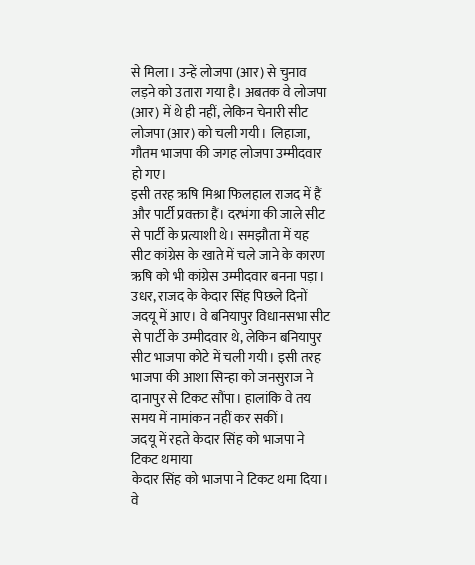से मिला। उन्हें लोजपा (आर) से चुनाव लड़ने को उतारा गया है। अबतक वे लोजपा (आर) में थे ही नहीं, लेकिन चेनारी सीट लोजपा (आर) को चली गयी। लिहाजा, गौतम भाजपा की जगह लोजपा उम्मीदवार हो गए।
इसी तरह ऋषि मिश्रा फिलहाल राजद में हैं और पार्टी प्रवक्ता हैं। दरभंगा की जाले सीट से पार्टी के प्रत्याशी थे। समझौता में यह सीट कांग्रेस के खाते में चले जाने के कारण ऋषि को भी कांग्रेस उम्मीदवार बनना पड़ा। उधर, राजद के केदार सिंह पिछले दिनों जदयू में आए। वे बनियापुर विधानसभा सीट से पार्टी के उम्मीदवार थे, लेकिन बनियापुर सीट भाजपा कोटे में चली गयी। इसी तरह भाजपा की आशा सिन्हा को जनसुराज ने दानापुर से टिकट सौंपा। हालांकि वे तय समय में नामांकन नहीं कर सकीं।
जदयू में रहते केदार सिंह को भाजपा ने टिकट थमाया
केदार सिंह को भाजपा ने टिकट थमा दिया। वे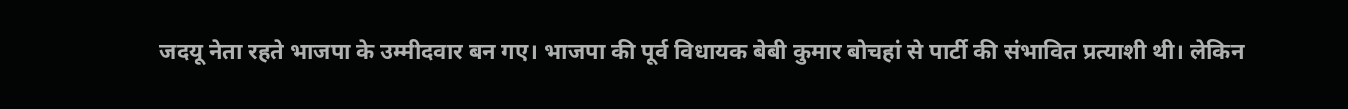जदयू नेता रहते भाजपा के उम्मीदवार बन गए। भाजपा की पूर्व विधायक बेबी कुमार बोचहां से पार्टी की संभावित प्रत्याशी थी। लेकिन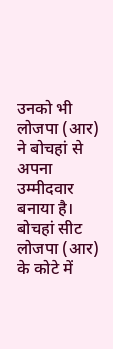उनको भी लोजपा (आर) ने बोचहां से अपना उम्मीदवार बनाया है। बोचहां सीट लोजपा (आर) के कोटे में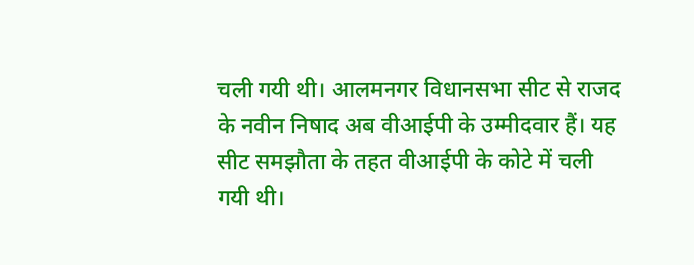चली गयी थी। आलमनगर विधानसभा सीट से राजद के नवीन निषाद अब वीआईपी के उम्मीदवार हैं। यह सीट समझौता के तहत वीआईपी के कोटे में चली गयी थी।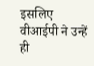इसलिए वीआईपी ने उन्हें ही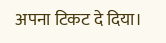अपना टिकट दे दिया।